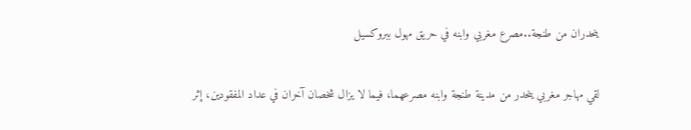ينحدران من طنجة..مصرع مغربي وابنه في حريق مهول ببروكسيل

لقي مهاجر مغربي ينحدر من مدينة طنجة وابنه مصرعهما، فيما لا يزال شخصان آخران في عداد المفقودين، إثر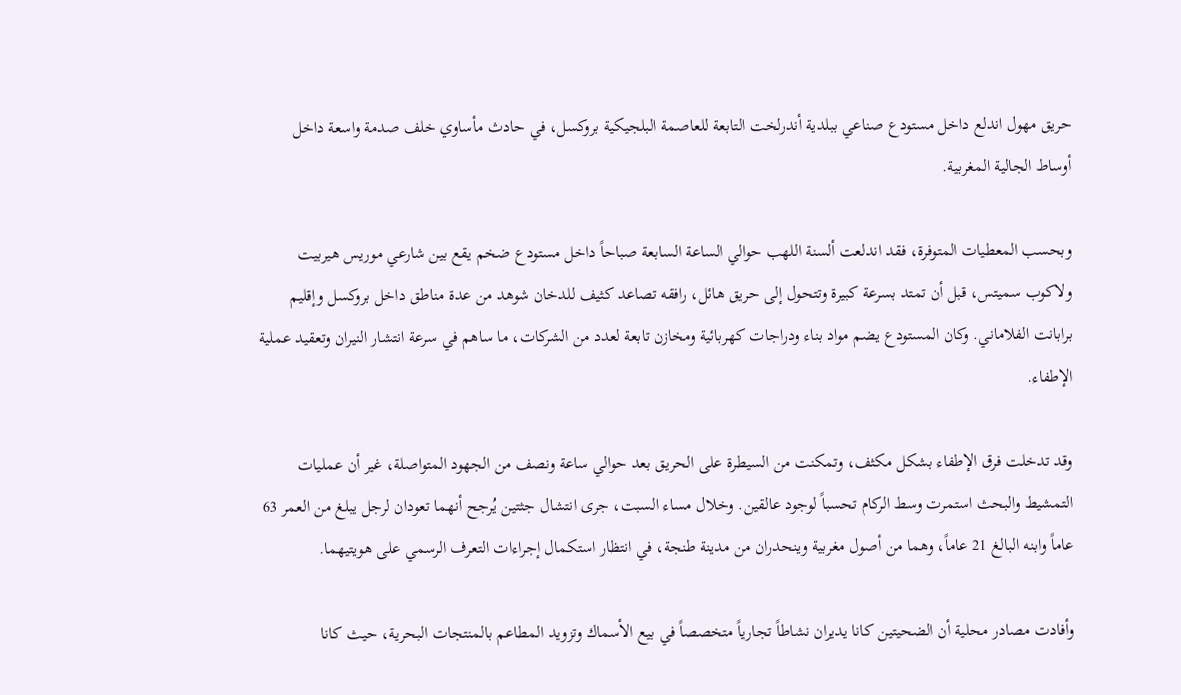حريق مهول اندلع داخل مستودع صناعي ببلدية أندرلخت التابعة للعاصمة البلجيكية بروكسل، في حادث مأساوي خلف صدمة واسعة داخل أوساط الجالية المغربية.

وبحسب المعطيات المتوفرة، فقد اندلعت ألسنة اللهب حوالي الساعة السابعة صباحاً داخل مستودع ضخم يقع بين شارعي موريس هيربيت ولاكوب سميتس، قبل أن تمتد بسرعة كبيرة وتتحول إلى حريق هائل، رافقه تصاعد كثيف للدخان شوهد من عدة مناطق داخل بروكسل وإقليم برابانت الفلاماني. وكان المستودع يضم مواد بناء ودراجات كهربائية ومخازن تابعة لعدد من الشركات، ما ساهم في سرعة انتشار النيران وتعقيد عملية الإطفاء.

وقد تدخلت فرق الإطفاء بشكل مكثف، وتمكنت من السيطرة على الحريق بعد حوالي ساعة ونصف من الجهود المتواصلة، غير أن عمليات التمشيط والبحث استمرت وسط الركام تحسباً لوجود عالقين. وخلال مساء السبت، جرى انتشال جثتين يُرجح أنهما تعودان لرجل يبلغ من العمر 63 عاماً وابنه البالغ 21 عاماً، وهما من أصول مغربية وينحدران من مدينة طنجة، في انتظار استكمال إجراءات التعرف الرسمي على هويتيهما.

وأفادت مصادر محلية أن الضحيتين كانا يديران نشاطاً تجارياً متخصصاً في بيع الأسماك وتزويد المطاعم بالمنتجات البحرية، حيث كانا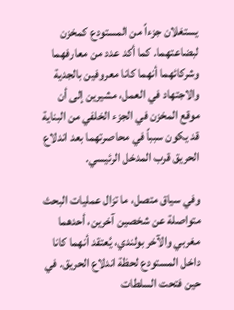يستغلان جزءاً من المستودع كمخزن لبضاعتهما. كما أكد عدد من معارفهما وشركائهما أنهما كانا معروفين بالجدية والاجتهاد في العمل، مشيرين إلى أن موقع المخزن في الجزء الخلفي من البناية قد يكون سبباً في محاصرتهما بعد اندلاع الحريق قرب المدخل الرئيسي.

وفي سياق متصل، ما تزال عمليات البحث متواصلة عن شخصين آخرين، أحدهما مغربي والآخر بولندي، يُعتقد أنهما كانا داخل المستودع لحظة اندلاع الحريق. في حين فتحت السلطات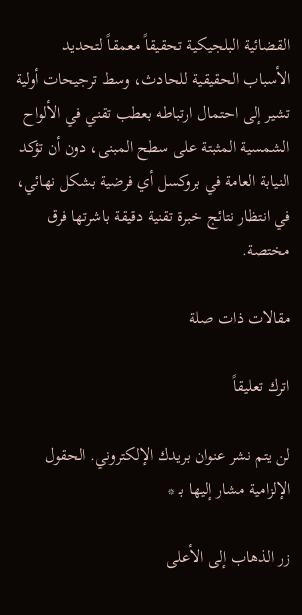القضائية البلجيكية تحقيقاً معمقاً لتحديد الأسباب الحقيقية للحادث، وسط ترجيحات أولية تشير إلى احتمال ارتباطه بعطب تقني في الألواح الشمسية المثبتة على سطح المبنى، دون أن تؤكد النيابة العامة في بروكسل أي فرضية بشكل نهائي، في انتظار نتائج خبرة تقنية دقيقة باشرتها فرق مختصة.

مقالات ذات صلة

اترك تعليقاً

لن يتم نشر عنوان بريدك الإلكتروني. الحقول الإلزامية مشار إليها بـ *

زر الذهاب إلى الأعلى